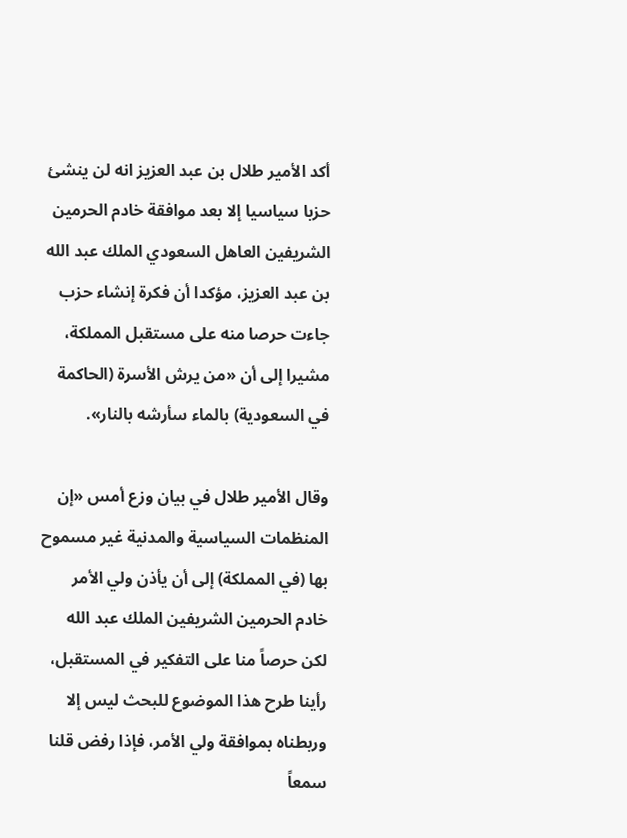أكد الأمير طلال بن عبد العزيز انه لن ينشئ حزبا سياسيا إلا بعد موافقة خادم الحرمين الشريفين العاهل السعودي الملك عبد الله بن عبد العزيز، مؤكدا أن فكرة إنشاء حزب جاءت حرصا منه على مستقبل المملكة، مشيرا إلى أن «من يرش الأسرة (الحاكمة في السعودية) بالماء سأرشه بالنار».

وقال الأمير طلال في بيان وزع أمس «إن المنظمات السياسية والمدنية غير مسموح بها (في المملكة) إلى أن يأذن ولي الأمر خادم الحرمين الشريفين الملك عبد الله لكن حرصاً منا على التفكير في المستقبل، رأينا طرح هذا الموضوع للبحث ليس إلا وربطناه بموافقة ولي الأمر، فإذا رفض قلنا سمعاً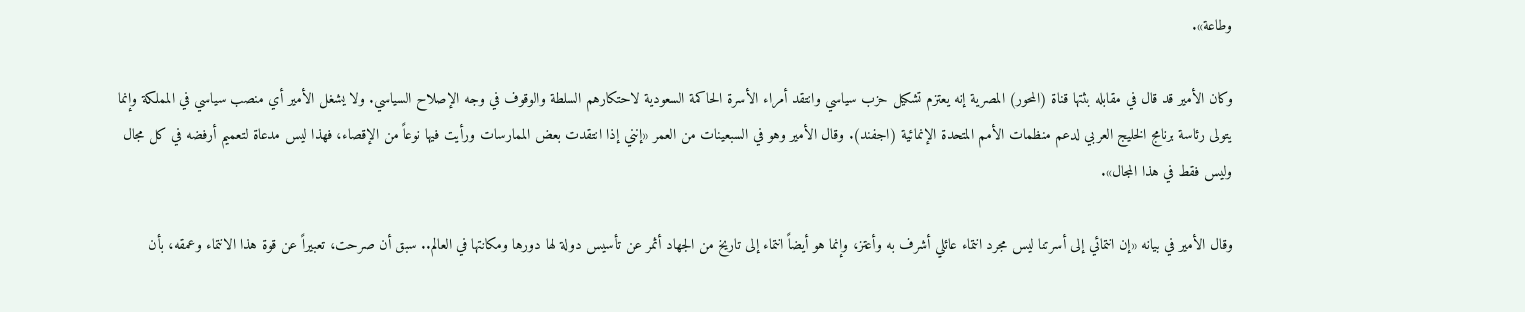وطاعة».

وكان الأمير قد قال في مقابله بثتها قناة (المحور) المصرية إنه يعتزم تشكيل حزب سياسي وانتقد أمراء الأسرة الحاكمة السعودية لاحتكارهم السلطة والوقوف في وجه الإصلاح السياسي. ولا يشغل الأمير أي منصب سياسي في المملكة وإنما يتولى رئاسة برنامج الخليج العربي لدعم منظمات الأمم المتحدة الإنمائية (اجفند). وقال الأمير وهو في السبعينات من العمر «إنني إذا انتقدت بعض الممارسات ورأيت فيها نوعاً من الإقصاء، فهذا ليس مدعاة لتعميم أرفضه في كل مجال وليس فقط في هذا المجال».

وقال الأمير في بيانه «إن انتمائي إلى أسرتنا ليس مجرد انتماء عائلي أشرف به وأعتز، وإنما هو أيضاً انتماء إلى تاريخ من الجهاد أثمر عن تأسيس دولة لها دورها ومكانتها في العالم.. سبق أن صرحت، تعبيراً عن قوة هذا الانتماء وعمقه، بأن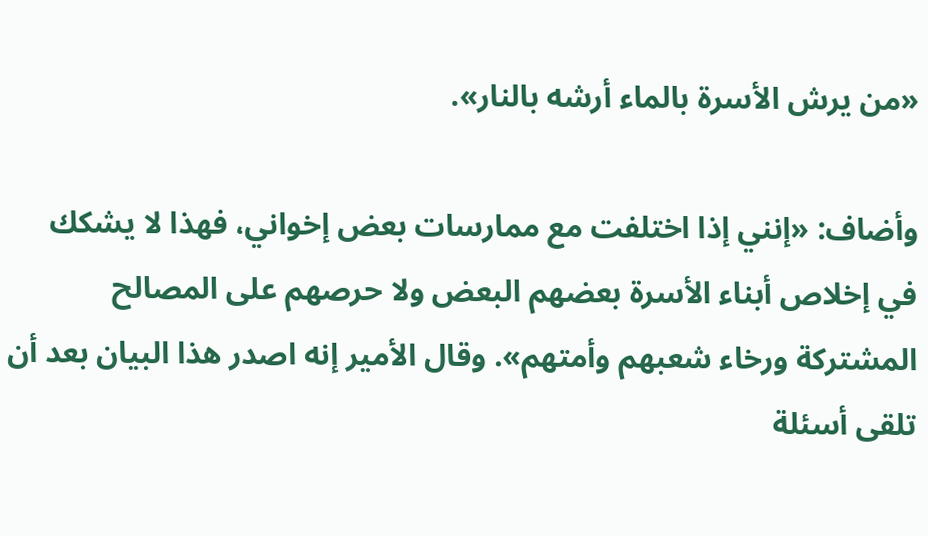«من يرش الأسرة بالماء أرشه بالنار».

وأضاف: «إنني إذا اختلفت مع ممارسات بعض إخواني، فهذا لا يشكك في إخلاص أبناء الأسرة بعضهم البعض ولا حرصهم على المصالح المشتركة ورخاء شعبهم وأمتهم». وقال الأمير إنه اصدر هذا البيان بعد أن تلقى أسئلة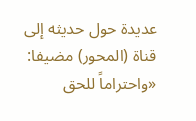عديدة حول حديثه إلى قناة (المحور) مضيفا: «واحتراماً للحق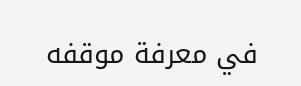في معرفة موقفه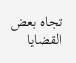تجاه بعض القضايا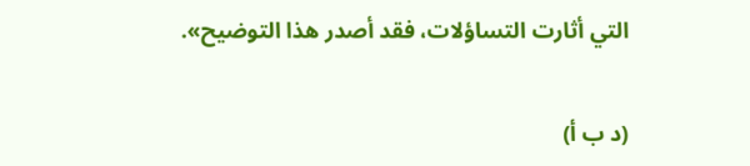التي أثارت التساؤلات، فقد أصدر هذا التوضيح».

(د ب أ)